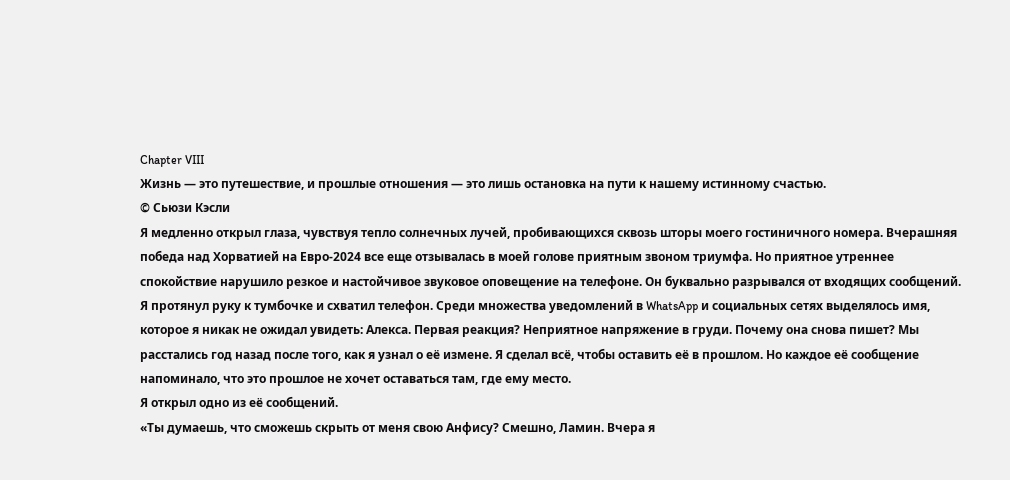Chapter VIII
Жизнь — это путешествие, и прошлые отношения — это лишь остановка на пути к нашему истинному счастью.
© Сьюзи Кэсли
Я медленно открыл глаза, чувствуя тепло солнечных лучей, пробивающихся сквозь шторы моего гостиничного номера. Вчерашняя победа над Хорватией на Евро-2024 все еще отзывалась в моей голове приятным звоном триумфа. Но приятное утреннее спокойствие нарушило резкое и настойчивое звуковое оповещение на телефоне. Он буквально разрывался от входящих сообщений.
Я протянул руку к тумбочке и схватил телефон. Среди множества уведомлений в WhatsApp и социальных сетях выделялось имя, которое я никак не ожидал увидеть: Алекса. Первая реакция? Неприятное напряжение в груди. Почему она снова пишет? Мы расстались год назад после того, как я узнал о её измене. Я сделал всё, чтобы оставить её в прошлом. Но каждое её сообщение напоминало, что это прошлое не хочет оставаться там, где ему место.
Я открыл одно из её сообщений.
«Ты думаешь, что сможешь скрыть от меня свою Анфису? Смешно, Ламин. Вчера я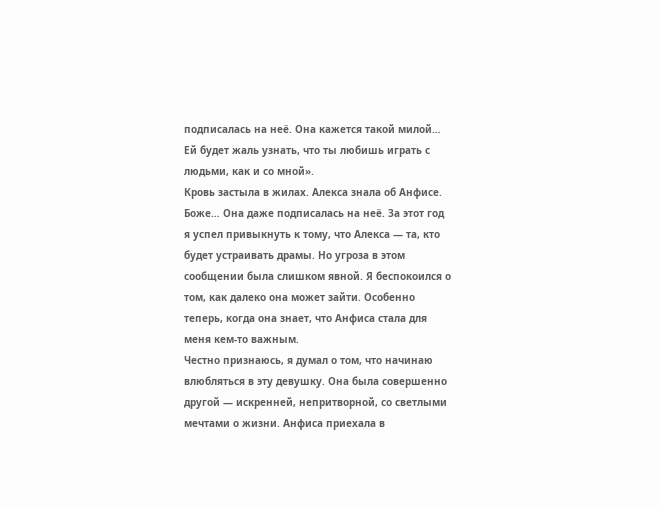подписалась на неё. Она кажется такой милой… Ей будет жаль узнать, что ты любишь играть с людьми, как и со мной».
Кровь застыла в жилах. Алекса знала об Анфисе. Боже… Она даже подписалась на неё. За этот год я успел привыкнуть к тому, что Алекса — та, кто будет устраивать драмы. Но угроза в этом сообщении была слишком явной. Я беспокоился о том, как далеко она может зайти. Особенно теперь, когда она знает, что Анфиса стала для меня кем-то важным.
Честно признаюсь, я думал о том, что начинаю влюбляться в эту девушку. Она была совершенно другой — искренней, непритворной, со светлыми мечтами о жизни. Анфиса приехала в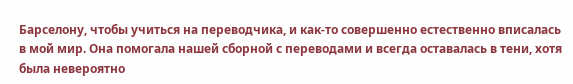Барселону, чтобы учиться на переводчика, и как-то совершенно естественно вписалась в мой мир. Она помогала нашей сборной с переводами и всегда оставалась в тени, хотя была невероятно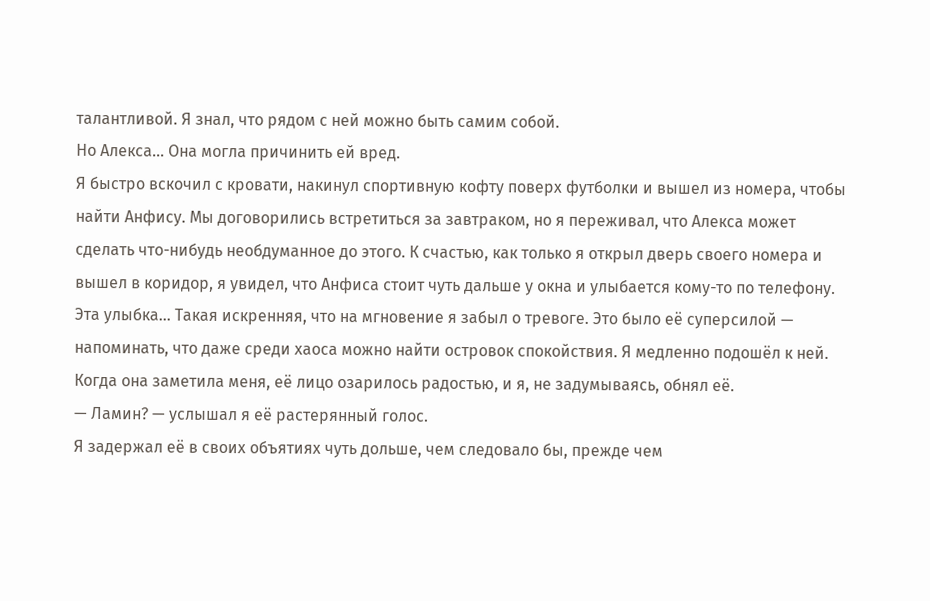талантливой. Я знал, что рядом с ней можно быть самим собой.
Но Алекса… Она могла причинить ей вред.
Я быстро вскочил с кровати, накинул спортивную кофту поверх футболки и вышел из номера, чтобы найти Анфису. Мы договорились встретиться за завтраком, но я переживал, что Алекса может сделать что-нибудь необдуманное до этого. К счастью, как только я открыл дверь своего номера и вышел в коридор, я увидел, что Анфиса стоит чуть дальше у окна и улыбается кому-то по телефону.
Эта улыбка… Такая искренняя, что на мгновение я забыл о тревоге. Это было её суперсилой — напоминать, что даже среди хаоса можно найти островок спокойствия. Я медленно подошёл к ней. Когда она заметила меня, её лицо озарилось радостью, и я, не задумываясь, обнял её.
— Ламин? — услышал я её растерянный голос.
Я задержал её в своих объятиях чуть дольше, чем следовало бы, прежде чем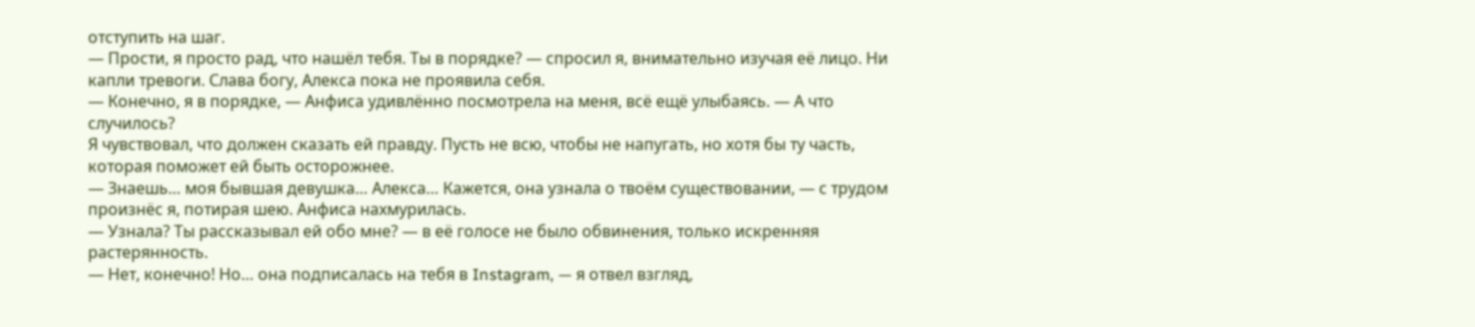отступить на шаг.
— Прости, я просто рад, что нашёл тебя. Ты в порядке? — спросил я, внимательно изучая её лицо. Ни капли тревоги. Слава богу, Алекса пока не проявила себя.
— Конечно, я в порядке, — Анфиса удивлённо посмотрела на меня, всё ещё улыбаясь. — А что случилось?
Я чувствовал, что должен сказать ей правду. Пусть не всю, чтобы не напугать, но хотя бы ту часть, которая поможет ей быть осторожнее.
— Знаешь… моя бывшая девушка… Алекса… Кажется, она узнала о твоём существовании, — с трудом произнёс я, потирая шею. Анфиса нахмурилась.
— Узнала? Ты рассказывал ей обо мне? — в её голосе не было обвинения, только искренняя растерянность.
— Нет, конечно! Но… она подписалась на тебя в Instagram, — я отвел взгляд,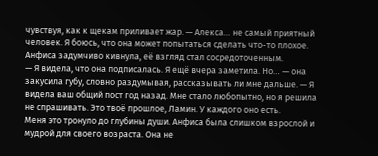чувствуя, как к щекам приливает жар. — Алекса… не самый приятный человек. Я боюсь, что она может попытаться сделать что-то плохое.
Анфиса задумчиво кивнула, её взгляд стал сосредоточенным.
— Я видела, что она подписалась. Я ещё вчера заметила. Но… — она закусила губу, словно раздумывая, рассказывать ли мне дальше. — Я видела ваш общий пост год назад. Мне стало любопытно, но я решила не спрашивать. Это твоё прошлое, Ламин. У каждого оно есть.
Меня это тронуло до глубины души. Анфиса была слишком взрослой и мудрой для своего возраста. Она не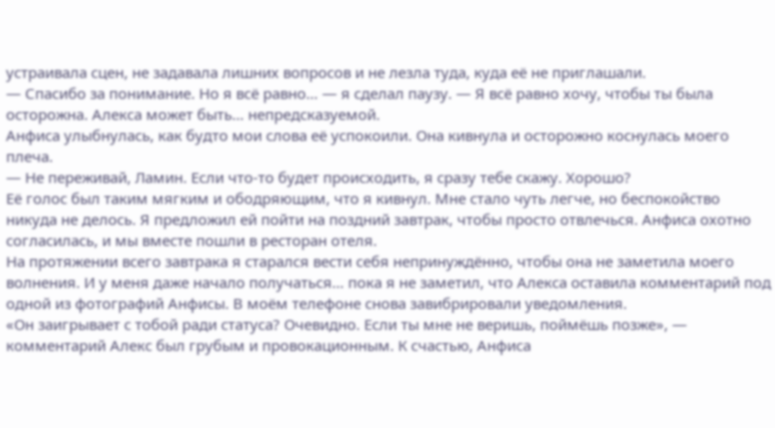устраивала сцен, не задавала лишних вопросов и не лезла туда, куда её не приглашали.
— Спасибо за понимание. Но я всё равно… — я сделал паузу. — Я всё равно хочу, чтобы ты была осторожна. Алекса может быть… непредсказуемой.
Анфиса улыбнулась, как будто мои слова её успокоили. Она кивнула и осторожно коснулась моего плеча.
— Не переживай, Ламин. Если что-то будет происходить, я сразу тебе скажу. Хорошо?
Её голос был таким мягким и ободряющим, что я кивнул. Мне стало чуть легче, но беспокойство никуда не делось. Я предложил ей пойти на поздний завтрак, чтобы просто отвлечься. Анфиса охотно согласилась, и мы вместе пошли в ресторан отеля.
На протяжении всего завтрака я старался вести себя непринуждённо, чтобы она не заметила моего волнения. И у меня даже начало получаться… пока я не заметил, что Алекса оставила комментарий под одной из фотографий Анфисы. В моём телефоне снова завибрировали уведомления.
«Он заигрывает с тобой ради статуса? Очевидно. Если ты мне не веришь, поймёшь позже», — комментарий Алекс был грубым и провокационным. К счастью, Анфиса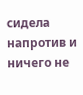сидела напротив и ничего не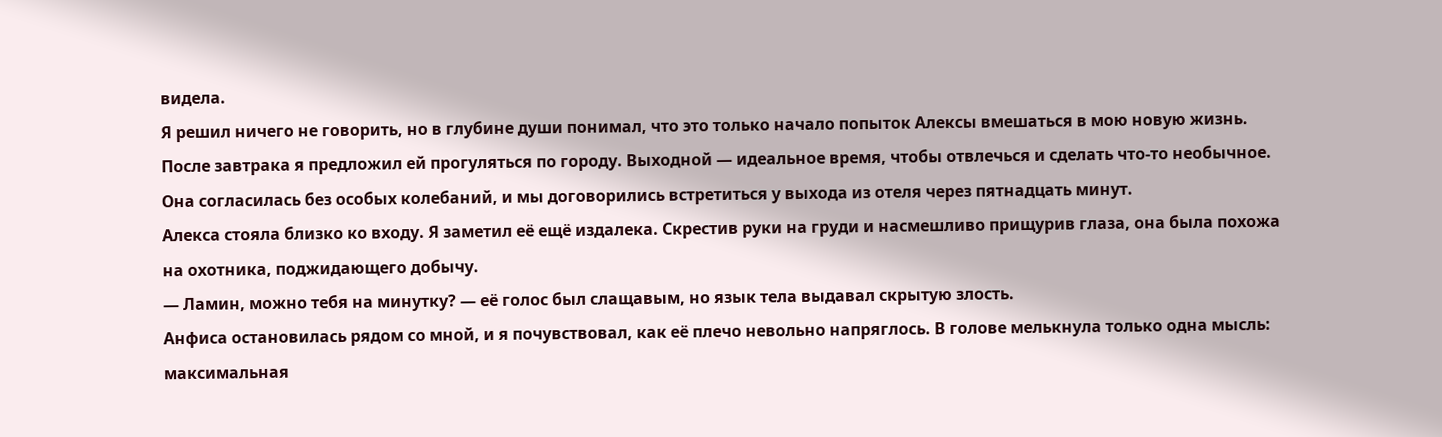видела.
Я решил ничего не говорить, но в глубине души понимал, что это только начало попыток Алексы вмешаться в мою новую жизнь.
После завтрака я предложил ей прогуляться по городу. Выходной — идеальное время, чтобы отвлечься и сделать что-то необычное. Она согласилась без особых колебаний, и мы договорились встретиться у выхода из отеля через пятнадцать минут.
Алекса стояла близко ко входу. Я заметил её ещё издалека. Скрестив руки на груди и насмешливо прищурив глаза, она была похожа на охотника, поджидающего добычу.
— Ламин, можно тебя на минутку? — её голос был слащавым, но язык тела выдавал скрытую злость.
Анфиса остановилась рядом со мной, и я почувствовал, как её плечо невольно напряглось. В голове мелькнула только одна мысль: максимальная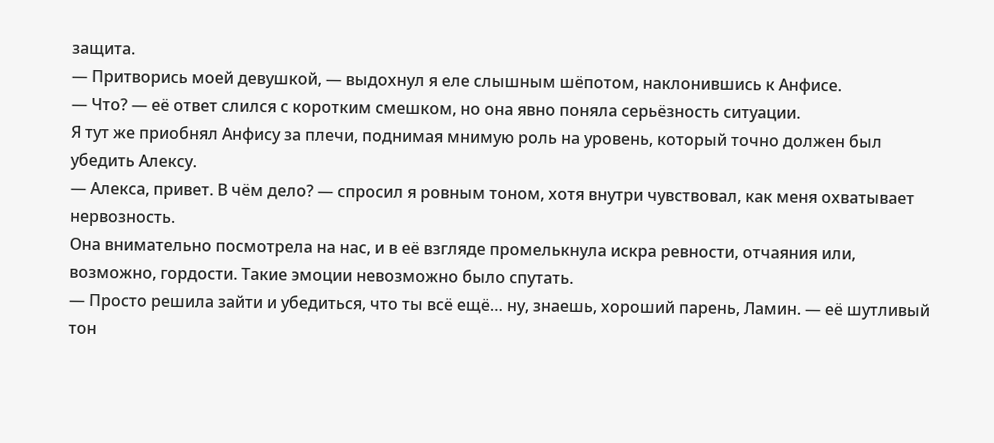защита.
— Притворись моей девушкой, — выдохнул я еле слышным шёпотом, наклонившись к Анфисе.
— Что? — её ответ слился с коротким смешком, но она явно поняла серьёзность ситуации.
Я тут же приобнял Анфису за плечи, поднимая мнимую роль на уровень, который точно должен был убедить Алексу.
— Алекса, привет. В чём дело? — спросил я ровным тоном, хотя внутри чувствовал, как меня охватывает нервозность.
Она внимательно посмотрела на нас, и в её взгляде промелькнула искра ревности, отчаяния или, возможно, гордости. Такие эмоции невозможно было спутать.
— Просто решила зайти и убедиться, что ты всё ещё… ну, знаешь, хороший парень, Ламин. — её шутливый тон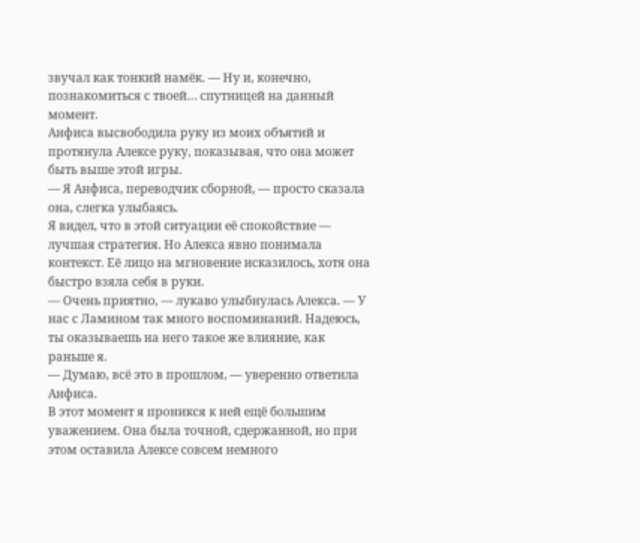звучал как тонкий намёк. — Ну и, конечно, познакомиться с твоей… спутницей на данный момент.
Анфиса высвободила руку из моих объятий и протянула Алексе руку, показывая, что она может быть выше этой игры.
— Я Анфиса, переводчик сборной, — просто сказала она, слегка улыбаясь.
Я видел, что в этой ситуации её спокойствие — лучшая стратегия. Но Алекса явно понимала контекст. Её лицо на мгновение исказилось, хотя она быстро взяла себя в руки.
— Очень приятно, — лукаво улыбнулась Алекса. — У нас с Ламином так много воспоминаний. Надеюсь, ты оказываешь на него такое же влияние, как раньше я.
— Думаю, всё это в прошлом, — уверенно ответила Анфиса.
В этот момент я проникся к ней ещё большим уважением. Она была точной, сдержанной, но при этом оставила Алексе совсем немного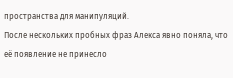пространства для манипуляций.
После нескольких пробных фраз Алекса явно поняла, что её появление не принесло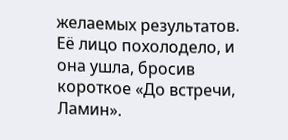желаемых результатов. Её лицо похолодело, и она ушла, бросив короткое «До встречи, Ламин».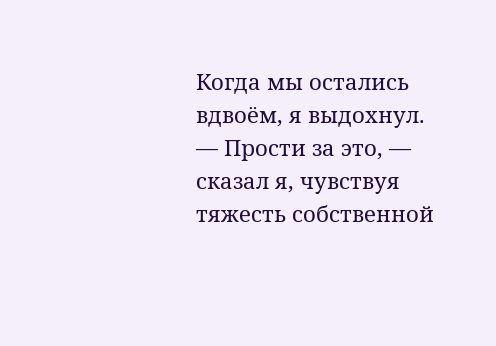Когда мы остались вдвоём, я выдохнул.
— Прости за это, — сказал я, чувствуя тяжесть собственной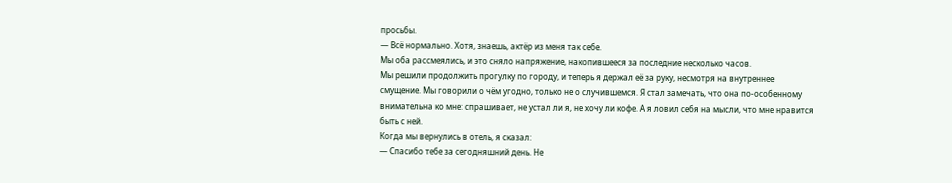просьбы.
— Всё нормально. Хотя, знаешь, актёр из меня так себе.
Мы оба рассмеялись, и это сняло напряжение, накопившееся за последние несколько часов.
Мы решили продолжить прогулку по городу, и теперь я держал её за руку, несмотря на внутреннее смущение. Мы говорили о чём угодно, только не о случившемся. Я стал замечать, что она по-особенному внимательна ко мне: спрашивает, не устал ли я, не хочу ли кофе. А я ловил себя на мысли, что мне нравится быть с ней.
Когда мы вернулись в отель, я сказал:
— Спасибо тебе за сегодняшний день. Не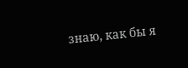знаю, как бы я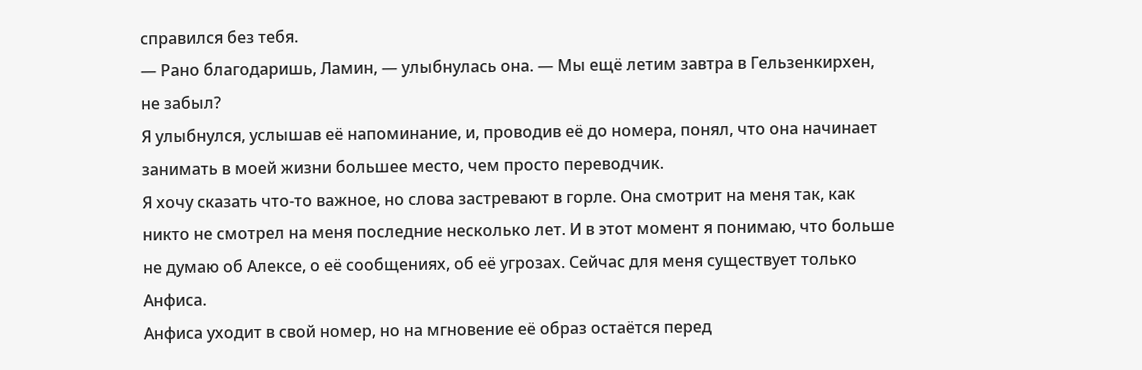справился без тебя.
— Рано благодаришь, Ламин, — улыбнулась она. — Мы ещё летим завтра в Гельзенкирхен, не забыл?
Я улыбнулся, услышав её напоминание, и, проводив её до номера, понял, что она начинает занимать в моей жизни большее место, чем просто переводчик.
Я хочу сказать что-то важное, но слова застревают в горле. Она смотрит на меня так, как никто не смотрел на меня последние несколько лет. И в этот момент я понимаю, что больше не думаю об Алексе, о её сообщениях, об её угрозах. Сейчас для меня существует только Анфиса.
Анфиса уходит в свой номер, но на мгновение её образ остаётся перед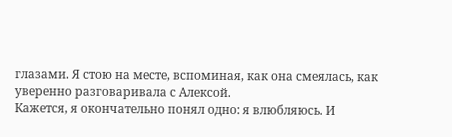глазами. Я стою на месте, вспоминая, как она смеялась, как уверенно разговаривала с Алексой.
Кажется, я окончательно понял одно: я влюбляюсь. И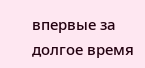впервые за долгое время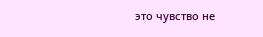это чувство не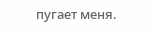пугает меня.